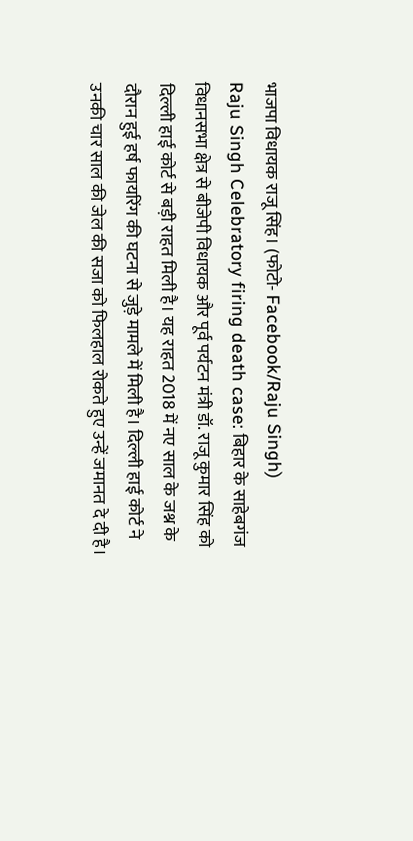भाजपा विधायक राजू सिंह। (फोटो- Facebook/Raju Singh)
Raju Singh Celebratory firing death case: बिहार के साहेबगंज विधानसभा क्षेत्र से बीजेपी विधायक और पूर्व पर्यटन मंत्री डॉ. राजू कुमार सिंह को दिल्ली हाई कोर्ट से बड़ी राहत मिली है। यह राहत 2018 में नए साल के जश्न के दौरान हुई हर्ष फायरिंग की घटना से जुड़े मामले में मिली है। दिल्ली हाई कोर्ट ने उनकी चार साल की जेल की सजा को फिलहाल रोकते हुए उन्हें जमानत दे दी है।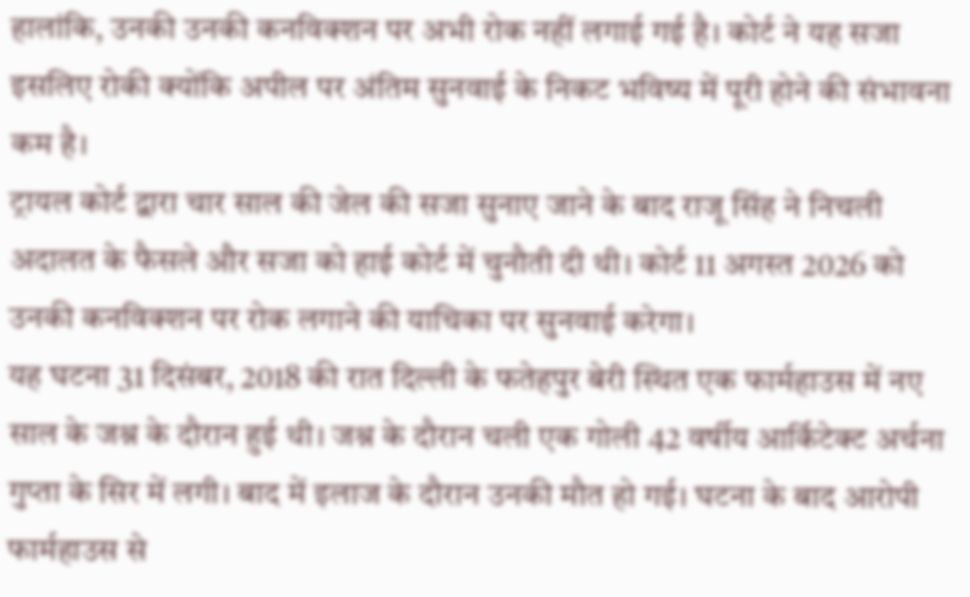हालांकि, उनकी उनकी कनविक्शन पर अभी रोक नहीं लगाई गई है। कोर्ट ने यह सजा इसलिए रोकी क्योंकि अपील पर अंतिम सुनवाई के निकट भविष्य में पूरी होने की संभावना कम है।
ट्रायल कोर्ट द्वारा चार साल की जेल की सजा सुनाए जाने के बाद राजू सिंह ने निचली अदालत के फैसले और सजा को हाई कोर्ट में चुनौती दी थी। कोर्ट 11 अगस्त 2026 को उनकी कनविक्शन पर रोक लगाने की याचिका पर सुनवाई करेगा।
यह घटना 31 दिसंबर, 2018 की रात दिल्ली के फतेहपुर बेरी स्थित एक फार्महाउस में नए साल के जश्न के दौरान हुई थी। जश्न के दौरान चली एक गोली 42 वर्षीय आर्किटेक्ट अर्चना गुप्ता के सिर में लगी। बाद में इलाज के दौरान उनकी मौत हो गई। घटना के बाद आरोपी फार्महाउस से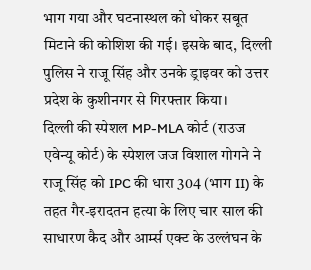भाग गया और घटनास्थल को धोकर सबूत मिटाने की कोशिश की गई। इसके बाद, दिल्ली पुलिस ने राजू सिंह और उनके ड्राइवर को उत्तर प्रदेश के कुशीनगर से गिरफ्तार किया।
दिल्ली की स्पेशल MP-MLA कोर्ट (राउज एवेन्यू कोर्ट) के स्पेशल जज विशाल गोगने ने राजू सिंह को IPC की धारा 304 (भाग II) के तहत गैर-इरादतन हत्या के लिए चार साल की साधारण कैद और आर्म्स एक्ट के उल्लंघन के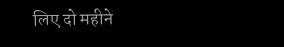लिए दो महीने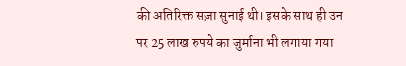की अतिरिक्त सज़ा सुनाई थी। इसके साथ ही उन पर 25 लाख रुपये का जुर्माना भी लगाया गया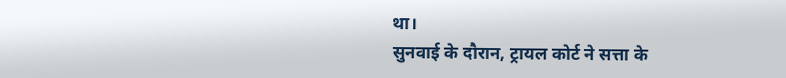था।
सुनवाई के दौरान, ट्रायल कोर्ट ने सत्ता के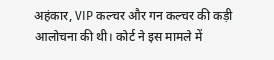अहंकार, VIP कल्चर और गन कल्चर की कड़ी आलोचना की थी। कोर्ट ने इस मामले में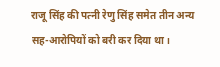राजू सिंह की पत्नी रेणु सिंह समेत तीन अन्य सह-आरोपियों को बरी कर दिया था।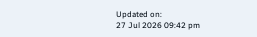Updated on:
27 Jul 2026 09:42 pm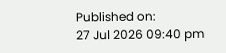Published on:
27 Jul 2026 09:40 pm